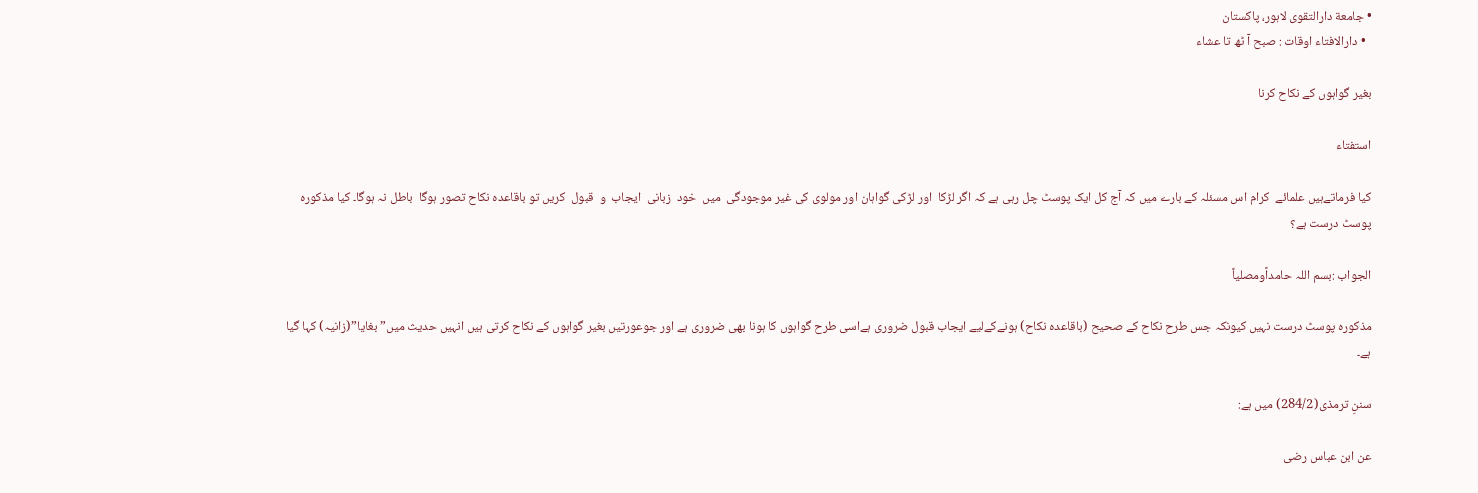• جامعة دارالتقوی لاہور، پاکستان
  • دارالافتاء اوقات : صبح آ ٹھ تا عشاء

بغیر گواہوں کے نکاح کرنا

استفتاء

کیا فرماتےہیں علمائے  کرام اس مسئلہ کے بارے میں کہ آج کل ایک پوسٹ چل رہی ہے کہ اگر لڑکا  اور لڑکی گواہان اور مولوی کی غیر موجودگی  میں  خود  زبانی  ایجاب  و  قبول  کریں تو باقاعدہ نکاح تصور ہوگا  باطل نہ ہوگا۔ کیا مذکورہ پوسٹ درست ہے؟

الجواب :بسم اللہ حامداًومصلیاً

مذکورہ پوسٹ درست نہیں کیونکہ جس طرح نکاح کے صحیح (باقاعدہ نکاح) ہونےکےلیے ایجاب قبول ضروری ہےاسی طرح گواہوں کا ہونا بھی ضروری ہے اور جوعورتیں بغیر گواہوں کے نکاح کرتی ہیں انہیں حدیث میں”بغایا”(زانیہ) کہا گیا ہے۔

سننِ ترمذی(284/2) میں ہے:

عن ابن عباس رضى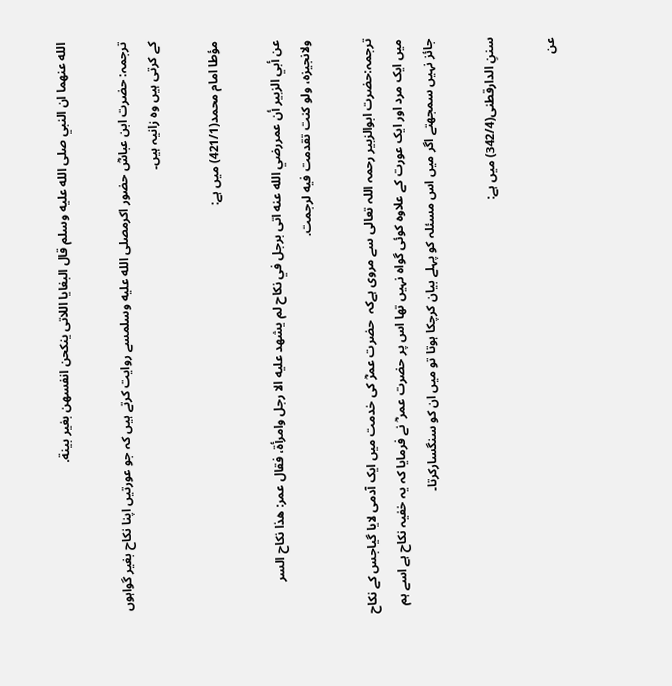الله عنهما ان النبي صلى الله عليه وسلم قال البغايا اللاتى ينكحن انفسهن بغير بينة.

ترجمہ: حضرت ابن عباسؓ حضور اکرمصلى الله عليه وسلمسے روایت کرتے ہیں کہ جو عورتیں اپنا نکاح بغیر گواہوں کے کرتی ہیں وہ زانیہ ہیں۔

مؤطا امام محمد(421/1) میں ہے:

عن أبي الزبير أن عمررضي الله عنه اتى برجل في نكاح لم يشهد عليه الا رجل وامرأة، فقال عمر: هذا نكاح السر ولانجيزه، ولو كنت تقدمت فيه لرجمت.

ترجمہ:حضرت ابوالزبیر رحمہ اللہ تعالی سے مروی ہےکہ  حضرت عمرؓ کی خدمت میں ایک آدمی لایا گیاجس کے نکاح میں ایک مرد اور ایک عورت کے علاوہ کوئی گواہ نہیں تھا اس پر حضرت عمر ؓ نے فرمایا کہ یہ خفیہ نکاح ہے اسے ہم جائز نہیں سمجھتے اگر میں اس مسئلہ کو پہلے بیان کرچکا ہوتا تو میں ان کو سنگسارکرتا۔

سننِ الدارقطنی(342/4) میں ہے:

عن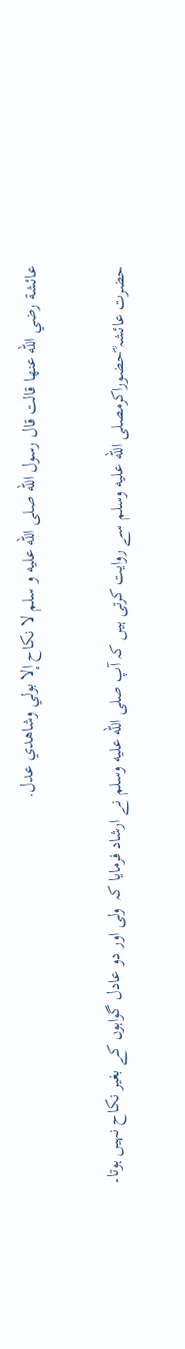عائشة رضي الله عنها قالت قال رسول الله صلى الله عليه و سلم لا نكاح إلا بولي وشاهدي عدل.

حضرت عائشہ ؓحضوراکرمصلى الله عليه وسلم سے روایت کرتی ہیں کہ آپ صلى الله عليه وسلم نے ارشاد فرمایا کہ  ولی اور دو عادل گواہوں کے بغیر نکاح نہیں ہوتا۔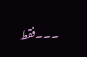۔۔۔فقط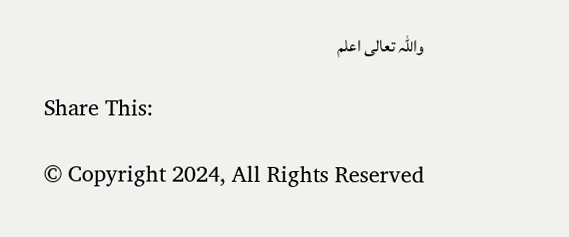واللہ تعالی اعلم

Share This:

© Copyright 2024, All Rights Reserved